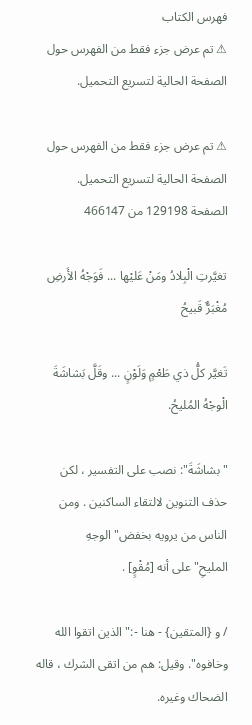فهرس الكتاب
⚠ تم عرض جزء فقط من الفهرس حول الصفحة الحالية لتسريع التحميل.

⚠ تم عرض جزء فقط من الفهرس حول الصفحة الحالية لتسريع التحميل.
الصفحة 129198 من 466147

تغيَّرتِ الْبِلادُ ومَنْ عَليْها ... فَوَجْهُ الأَرضِ مُغْبَرٌّ قَبيحُ

تَغيَّر كلُّ ذي طَعْمٍ وَلَوْنٍ ... وقَلَّ بَشاشَةَ الْوجْهُ المُليحُ.

"بشاشَةَ": نصب على التفسير ، لكن حذف التنوين لالتقاء الساكنين . ومن الناس من يرويه بخفض"الوجهِ المليحِ"على أنه [مُقْوٍ] .

/ و {المتقين} - هنا -:"الذين اتقوا الله وخافوه". وقيل: هم من اتقى الشرك ، قاله الضحاك وغيره.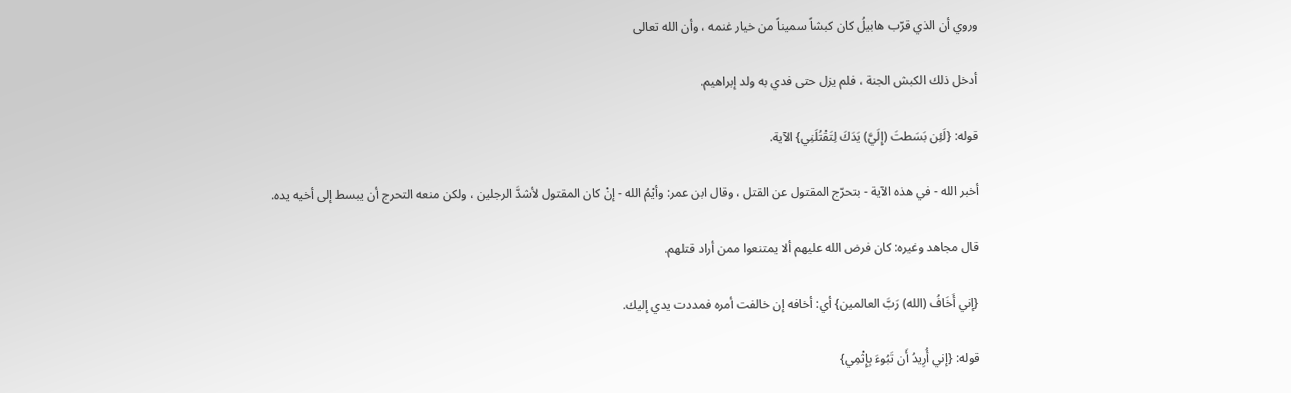وروي أن الذي قرّب هابيلُ كان كبشاً سميناً من خيار غنمه ، وأن الله تعالى

أدخل ذلك الكبش الجنة ، فلم يزل حتى فدي به ولد إبراهيم.

قوله: {لَئِن بَسَطتَ (إِلَيَّ) يَدَكَ لِتَقْتُلَنِي} الآية.

أخبر الله - في هذه الآية - بتحرّج المقتول عن القتل ، وقال ابن عمر: وأيْمُ الله - إنْ كان المقتول لأشدَّ الرجلين ، ولكن منعه التحرج أن يبسط إلى أخيه يده.

قال مجاهد وغيره: كان فرض الله عليهم ألا يمتنعوا ممن أراد قتلهم.

{إني أَخَافُ (الله) رَبَّ العالمين} أي: أخافه إن خالفت أمره فمددت يدي إليك.

قوله: {إني أُرِيدُ أَن تَبُوءَ بِإِثْمِي}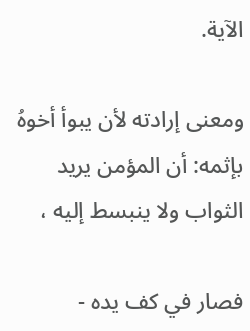الآية.

ومعنى إرادته لأن يبوأ أخوهُ بإثمه: أن المؤمن يريد الثواب ولا ينبسط إليه ،

فصار في كف يده -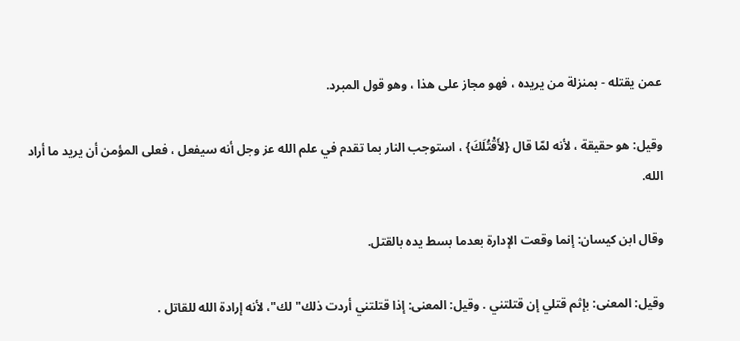عمن يقتله - بمنزلة من يريده ، فهو مجاز على هذا ، وهو قول المبرد.

وقيل: هو حقيقة ، لأنه لمّا قال {لأَقْتُلَكَ} ، استوجب النار بما تقدم في علم الله عز وجل أنه سيفعل ، فعلى المؤمن أن يريد ما أراد الله.

وقال ابن كيسان: إنما وقعت الإدارة بعدما بسط يده بالقتل.

وقيل: المعنى: بإثم قتلي إن قتلتني . وقيل: المعنى: إذا قتلتني أردت ذلك"لك"، لأنه إرادة الله للقاتل .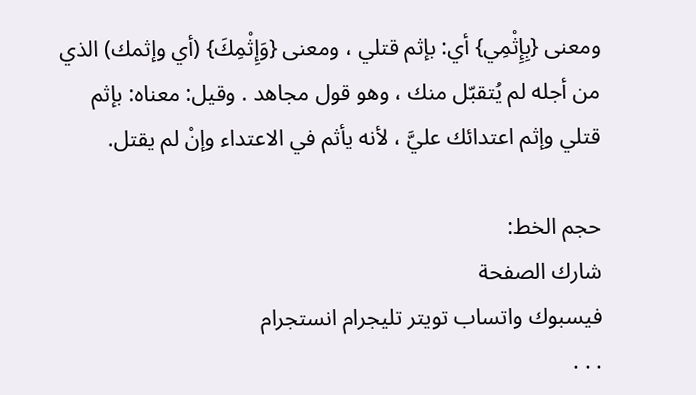ومعنى {بِإِثْمِي} أي: بإثم قتلي ، ومعنى {وَإِثْمِكَ} (أي وإثمك) الذي من أجله لم يُتقبّل منك ، وهو قول مجاهد . وقيل: معناه: بإثم قتلي وإثم اعتدائك عليَّ ، لأنه يأثم في الاعتداء وإنْ لم يقتل.

حجم الخط:
شارك الصفحة
فيسبوك واتساب تويتر تليجرام انستجرام
. . .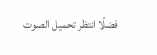فضلًا انتظر تحميل الصوت